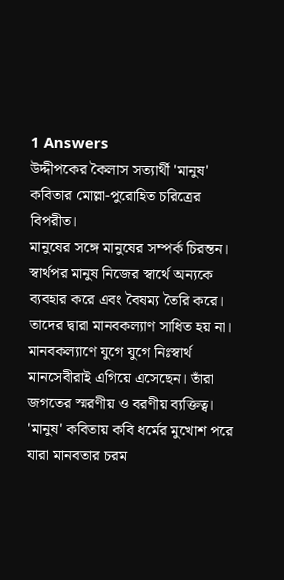1 Answers
উদ্দীপকের কৈলাস সত্যার্থী 'মানুষ' কবিতার মোল্লা-পুরোহিত চরিত্রের বিপরীত।
মানুষের সঙ্গে মানুষের সম্পর্ক চিরন্তন। স্বার্থপর মানুষ নিজের স্বার্থে অন্যকে ব্যবহার করে এবং বৈষম্য তৈরি করে। তাদের দ্বারা মানবকল্যাণ সাধিত হয় না। মানবকল্যাণে যুগে যুগে নিঃস্বার্থ মানসেবীরাই এগিয়ে এসেছেন। তাঁরা জগতের স্মরণীয় ও বরণীয় ব্যক্তিত্ব।
'মানুষ' কবিতায় কবি ধর্মের মুখোশ পরে যারা মানবতার চরম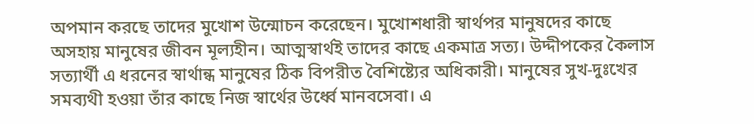অপমান করছে তাদের মুখোশ উন্মোচন করেছেন। মুখোশধারী স্বার্থপর মানুষদের কাছে অসহায় মানুষের জীবন মূল্যহীন। আত্মস্বার্থই তাদের কাছে একমাত্র সত্য। উদ্দীপকের কৈলাস সত্যার্থী এ ধরনের স্বার্থান্ধ মানুষের ঠিক বিপরীত বৈশিষ্ট্যের অধিকারী। মানুষের সুখ-দুঃখের সমব্যথী হওয়া তাঁর কাছে নিজ স্বার্থের উর্ধ্বে মানবসেবা। এ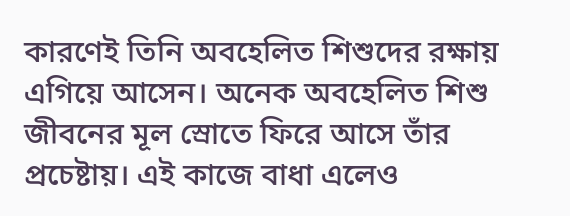কারণেই তিনি অবহেলিত শিশুদের রক্ষায় এগিয়ে আসেন। অনেক অবহেলিত শিশু জীবনের মূল স্রোতে ফিরে আসে তাঁর প্রচেষ্টায়। এই কাজে বাধা এলেও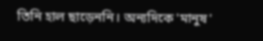তিনি হাল ছাড়েননি। অন্যদিকে 'মানুষ'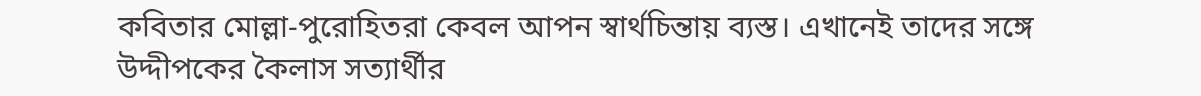কবিতার মোল্লা-পুরোহিতরা কেবল আপন স্বার্থচিন্তায় ব্যস্ত। এখানেই তাদের সঙ্গে উদ্দীপকের কৈলাস সত্যার্থীর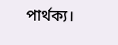পার্থক্য।